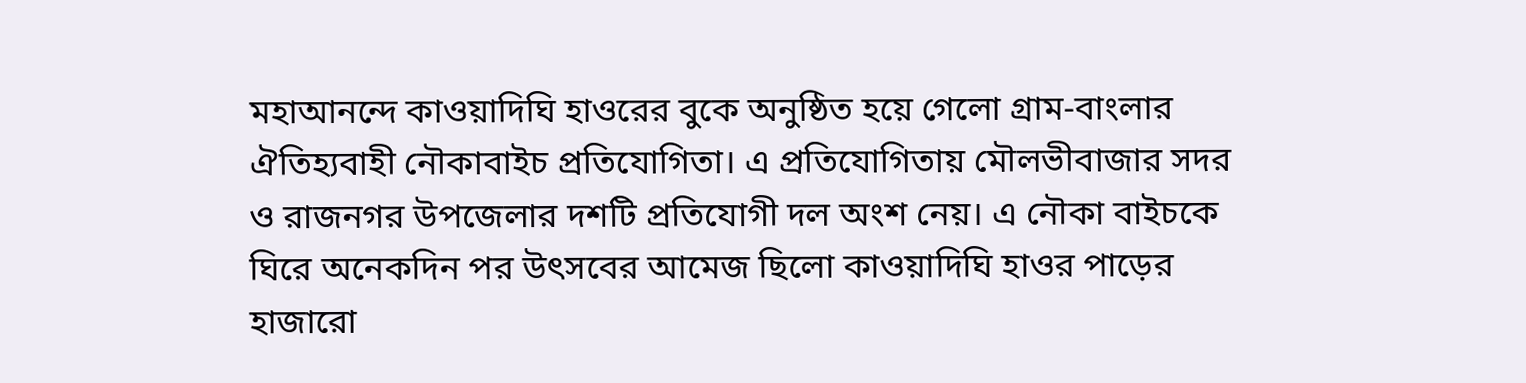মহাআনন্দে কাওয়াদিঘি হাওরের বুকে অনুষ্ঠিত হয়ে গেলো গ্রাম-বাংলার ঐতিহ্যবাহী নৌকাবাইচ প্রতিযোগিতা। এ প্রতিযোগিতায় মৌলভীবাজার সদর ও রাজনগর উপজেলার দশটি প্রতিযোগী দল অংশ নেয়। এ নৌকা বাইচকে ঘিরে অনেকদিন পর উৎসবের আমেজ ছিলো কাওয়াদিঘি হাওর পাড়ের হাজারো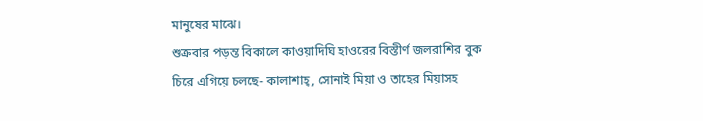মানুষের মাঝে।
শুক্রবার পড়ন্ত বিকালে কাওয়াদিঘি হাওরের বিস্তীর্ণ জলরাশির বুক চিরে এগিয়ে চলছে- কালাশাহ্, সোনাই মিয়া ও তাহের মিয়াসহ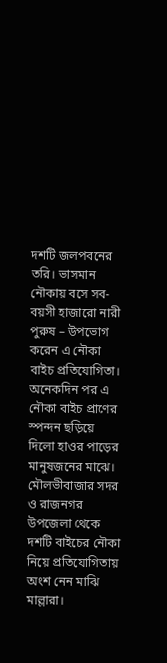দশটি জলপবনের তরি। ভাসমান নৌকায় বসে সব-বয়সী হাজারো নারী পুরুষ – উপভোগ করেন এ নৌকা বাইচ প্রতিযোগিতা।
অনেকদিন পর এ নৌকা বাইচ প্রাণের স্পন্দন ছড়িয়ে দিলো হাওর পাড়ের মানুষজনের মাঝে। মৌলভীবাজার সদর ও রাজনগর উপজেলা থেকে দশটি বাইচের নৌকা নিয়ে প্রতিযোগিতায় অংশ নেন মাঝি মাল্লারা।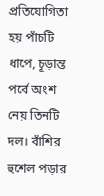প্রতিযোগিতা হয় পাঁচটি ধাপে, চূড়ান্ত পর্বে অংশ নেয় তিনটি দল। বাঁশির হুশেল পড়ার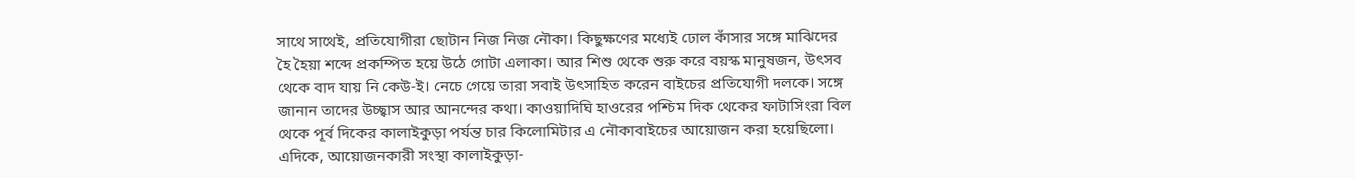সাথে সাথেই, প্রতিযোগীরা ছোটান নিজ নিজ নৌকা। কিছুক্ষণের মধ্যেই ঢোল কাঁসার সঙ্গে মাঝিদের হৈ হৈয়া শব্দে প্রকম্পিত হয়ে উঠে গোটা এলাকা। আর শিশু থেকে শুরু করে বয়স্ক মানুষজন, উৎসব থেকে বাদ যায় নি কেউ-ই। নেচে গেয়ে তারা সবাই উৎসাহিত করেন বাইচের প্রতিযোগী দলকে। সঙ্গে জানান তাদের উচ্ছ্বাস আর আনন্দের কথা। কাওয়াদিঘি হাওরের পশ্চিম দিক থেকের ফাটাসিংরা বিল থেকে পূর্ব দিকের কালাইকুড়া পর্যন্ত চার কিলোমিটার এ নৌকাবাইচের আয়োজন করা হয়েছিলো।
এদিকে, আয়োজনকারী সংস্থা কালাইকুড়া-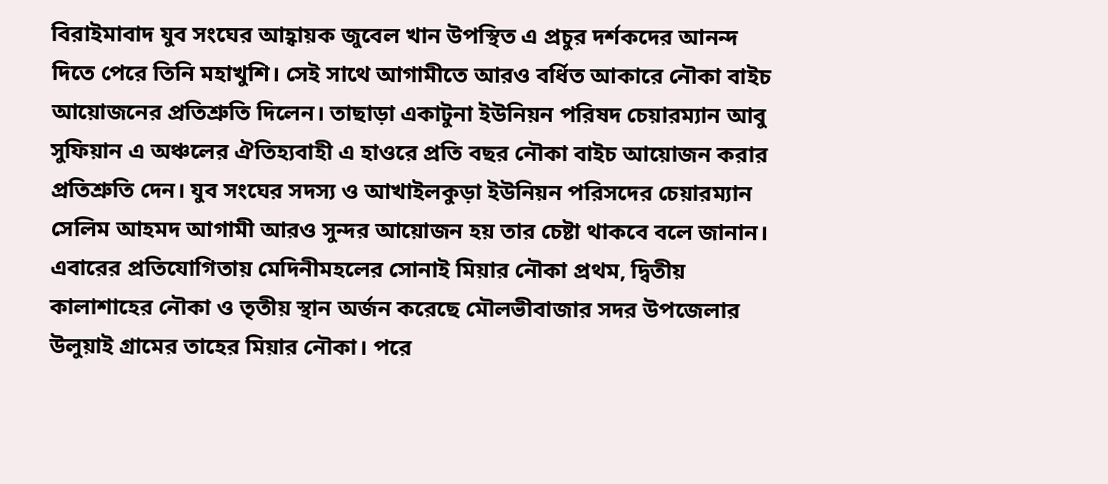বিরাইমাবাদ যুব সংঘের আহ্বায়ক জুবেল খান উপস্থিত এ প্রচুর দর্শকদের আনন্দ দিতে পেরে তিনি মহাখুশি। সেই সাথে আগামীতে আরও বর্ধিত আকারে নৌকা বাইচ আয়োজনের প্রতিশ্রুতি দিলেন। তাছাড়া একাটুনা ইউনিয়ন পরিষদ চেয়ারম্যান আবু সুফিয়ান এ অঞ্চলের ঐতিহ্যবাহী এ হাওরে প্রতি বছর নৌকা বাইচ আয়োজন করার প্রতিশ্রুতি দেন। যুব সংঘের সদস্য ও আখাইলকুড়া ইউনিয়ন পরিসদের চেয়ারম্যান সেলিম আহমদ আগামী আরও সুন্দর আয়োজন হয় তার চেষ্টা থাকবে বলে জানান।
এবারের প্রতিযোগিতায় মেদিনীমহলের সোনাই মিয়ার নৌকা প্রথম, দ্বিতীয় কালাশাহের নৌকা ও তৃতীয় স্থান অর্জন করেছে মৌলভীবাজার সদর উপজেলার উলুয়াই গ্রামের তাহের মিয়ার নৌকা। পরে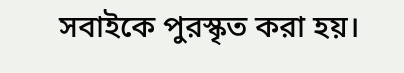সবাইকে পুরস্কৃত করা হয়।